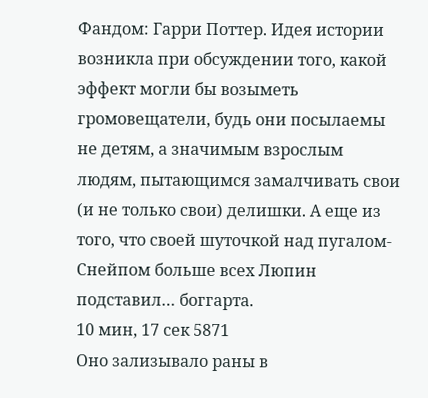Фандом: Гарри Поттер. Идея истории возникла при обсуждении того, какой эффект могли бы возыметь громовещатели, будь они посылаемы не детям, а значимым взрослым людям, пытающимся замалчивать свои (и не только свои) делишки. А еще из того, что своей шуточкой над пугалом-Снейпом больше всех Люпин подставил… боггарта.
10 мин, 17 сек 5871
Оно зализывало раны в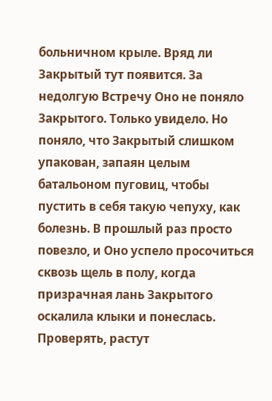больничном крыле. Вряд ли Закрытый тут появится. За недолгую Встречу Оно не поняло Закрытого. Только увидело. Но поняло, что Закрытый слишком упакован, запаян целым батальоном пуговиц, чтобы пустить в себя такую чепуху, как болезнь. В прошлый раз просто повезло, и Оно успело просочиться сквозь щель в полу, когда призрачная лань Закрытого оскалила клыки и понеслась. Проверять, растут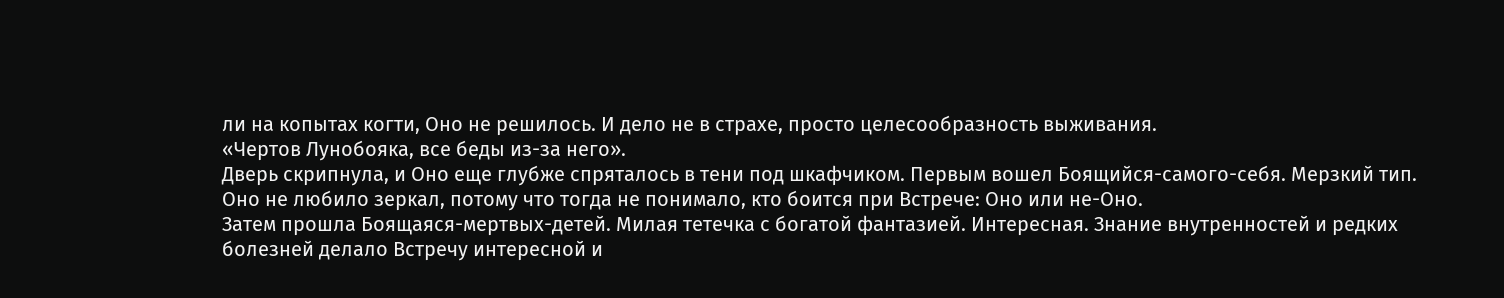ли на копытах когти, Оно не решилось. И дело не в страхе, просто целесообразность выживания.
«Чертов Лунобояка, все беды из-за него».
Дверь скрипнула, и Оно еще глубже спряталось в тени под шкафчиком. Первым вошел Боящийся-самого-себя. Мерзкий тип. Оно не любило зеркал, потому что тогда не понимало, кто боится при Встрече: Оно или не-Оно.
Затем прошла Боящаяся-мертвых-детей. Милая тетечка с богатой фантазией. Интересная. Знание внутренностей и редких болезней делало Встречу интересной и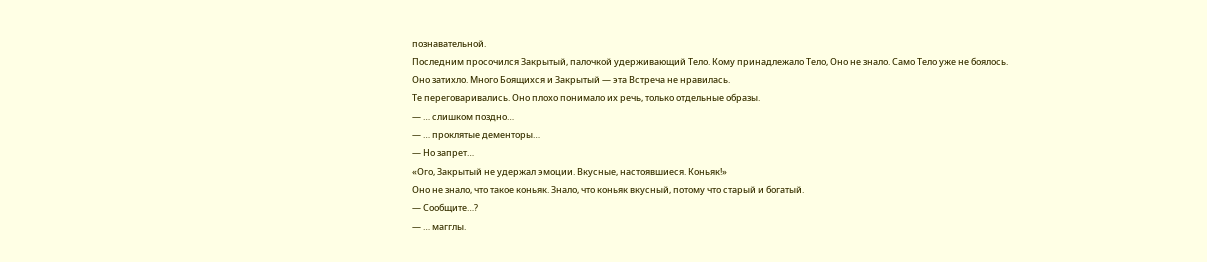познавательной.
Последним просочился Закрытый, палочкой удерживающий Тело. Кому принадлежало Тело, Оно не знало. Само Тело уже не боялось.
Оно затихло. Много Боящихся и Закрытый — эта Встреча не нравилась.
Те переговаривались. Оно плохо понимало их речь, только отдельные образы.
— … слишком поздно…
— … проклятые дементоры…
— Но запрет…
«Ого, Закрытый не удержал эмоции. Вкусные, настоявшиеся. Коньяк!»
Оно не знало, что такое коньяк. Знало, что коньяк вкусный, потому что старый и богатый.
— Сообщите…?
— … магглы.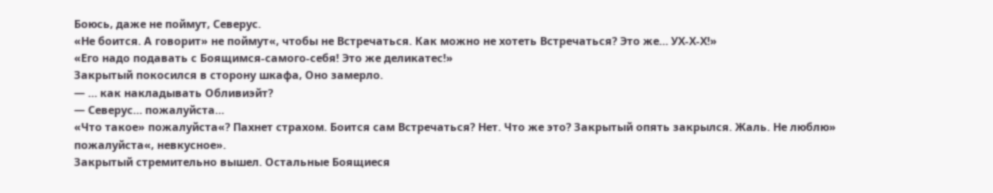Боюсь, даже не поймут, Северус.
«Не боится. А говорит» не поймут«, чтобы не Встречаться. Как можно не хотеть Встречаться? Это же… УХ-Х-Х!»
«Его надо подавать с Боящимся-самого-себя! Это же деликатес!»
Закрытый покосился в сторону шкафа, Оно замерло.
— … как накладывать Обливиэйт?
— Северус… пожалуйста…
«Что такое» пожалуйста«? Пахнет страхом. Боится сам Встречаться? Нет. Что же это? Закрытый опять закрылся. Жаль. Не люблю» пожалуйста«, невкусное».
Закрытый стремительно вышел. Остальные Боящиеся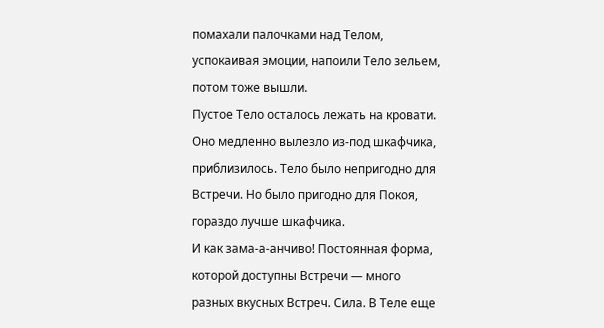помахали палочками над Телом, успокаивая эмоции, напоили Тело зельем, потом тоже вышли.
Пустое Тело осталось лежать на кровати.
Оно медленно вылезло из-под шкафчика, приблизилось. Тело было непригодно для Встречи. Но было пригодно для Покоя, гораздо лучше шкафчика.
И как зама-а-анчиво! Постоянная форма, которой доступны Встречи — много разных вкусных Встреч. Сила. В Теле еще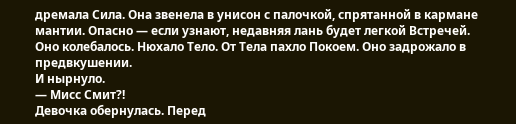дремала Сила. Она звенела в унисон с палочкой, спрятанной в кармане мантии. Опасно — если узнают, недавняя лань будет легкой Встречей.
Оно колебалось. Нюхало Тело. От Тела пахло Покоем. Оно задрожало в предвкушении.
И нырнуло.
— Мисс Смит?!
Девочка обернулась. Перед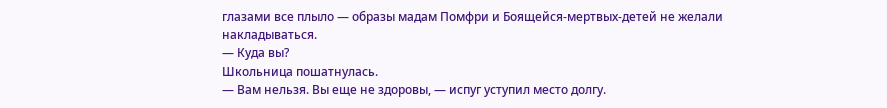глазами все плыло — образы мадам Помфри и Боящейся-мертвых-детей не желали накладываться.
— Куда вы?
Школьница пошатнулась.
— Вам нельзя. Вы еще не здоровы, — испуг уступил место долгу.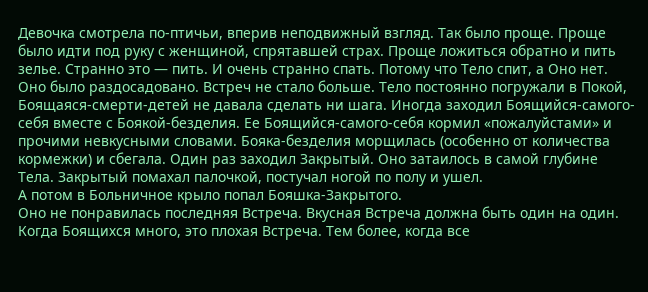Девочка смотрела по-птичьи, вперив неподвижный взгляд. Так было проще. Проще было идти под руку с женщиной, спрятавшей страх. Проще ложиться обратно и пить зелье. Странно это — пить. И очень странно спать. Потому что Тело спит, а Оно нет.
Оно было раздосадовано. Встреч не стало больше. Тело постоянно погружали в Покой, Боящаяся-смерти-детей не давала сделать ни шага. Иногда заходил Боящийся-самого-себя вместе с Боякой-безделия. Ее Боящийся-самого-себя кормил «пожалуйстами» и прочими невкусными словами. Бояка-безделия морщилась (особенно от количества кормежки) и сбегала. Один раз заходил Закрытый. Оно затаилось в самой глубине Тела. Закрытый помахал палочкой, постучал ногой по полу и ушел.
А потом в Больничное крыло попал Бояшка-Закрытого.
Оно не понравилась последняя Встреча. Вкусная Встреча должна быть один на один. Когда Боящихся много, это плохая Встреча. Тем более, когда все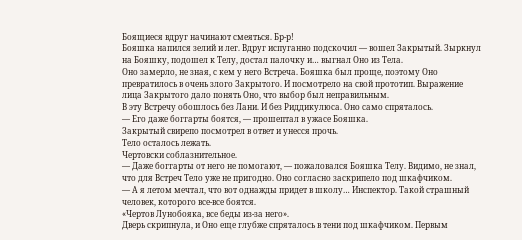Боящиеся вдруг начинают смеяться. Бр-р!
Бояшка напился зелий и лег. Вдруг испуганно подскочил — вошел Закрытый. Зыркнул на Бояшку, подошел к Телу, достал палочку и… выгнал Оно из Тела.
Оно замерло, не зная, с кем у него Встреча. Бояшка был проще, поэтому Оно превратилось в очень злого Закрытого. И посмотрело на свой прототип. Выражение лица Закрытого дало понять Оно, что выбор был неправильным.
В эту Встречу обошлось без Лани. И без Риддикулюса. Оно само спряталось.
— Его даже боггарты боятся, — прошептал в ужасе Бояшка.
Закрытый свирепо посмотрел в ответ и унесся прочь.
Тело осталось лежать.
Чертовски соблазнительное.
— Даже боггарты от него не помогают, — пожаловался Бояшка Телу. Видимо, не знал, что для Встреч Тело уже не пригодно. Оно согласно заскрипело под шкафчиком.
— А я летом мечтал, что вот однажды придет в школу… Инспектор. Такой страшный человек, которого все-все боятся.
«Чертов Лунобояка, все беды из-за него».
Дверь скрипнула, и Оно еще глубже спряталось в тени под шкафчиком. Первым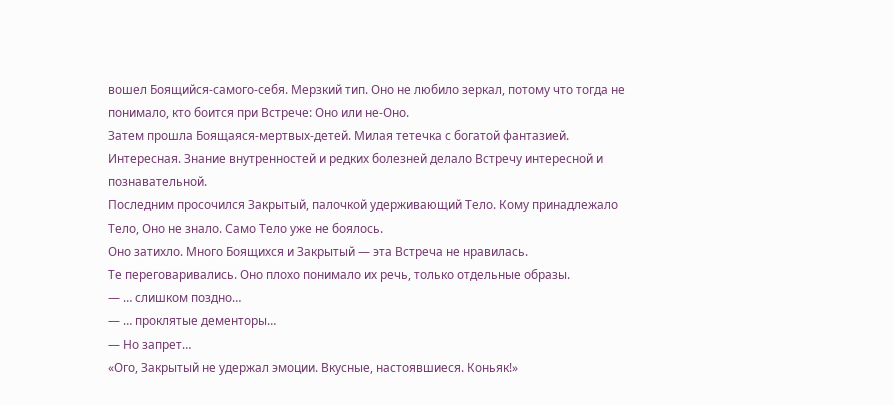вошел Боящийся-самого-себя. Мерзкий тип. Оно не любило зеркал, потому что тогда не понимало, кто боится при Встрече: Оно или не-Оно.
Затем прошла Боящаяся-мертвых-детей. Милая тетечка с богатой фантазией. Интересная. Знание внутренностей и редких болезней делало Встречу интересной и познавательной.
Последним просочился Закрытый, палочкой удерживающий Тело. Кому принадлежало Тело, Оно не знало. Само Тело уже не боялось.
Оно затихло. Много Боящихся и Закрытый — эта Встреча не нравилась.
Те переговаривались. Оно плохо понимало их речь, только отдельные образы.
— … слишком поздно…
— … проклятые дементоры…
— Но запрет…
«Ого, Закрытый не удержал эмоции. Вкусные, настоявшиеся. Коньяк!»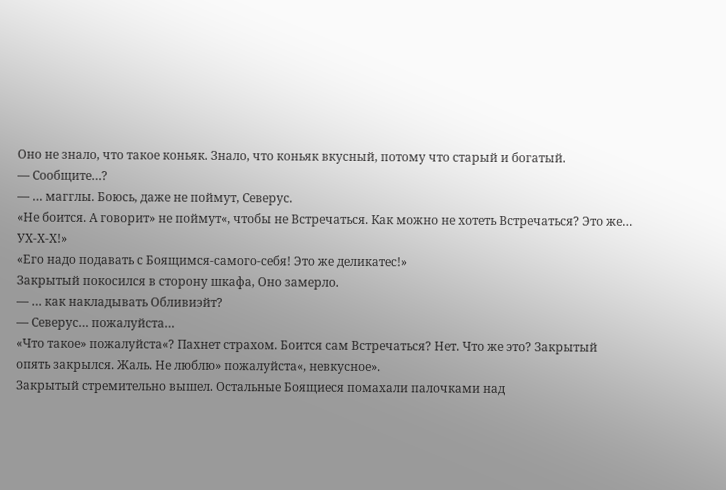Оно не знало, что такое коньяк. Знало, что коньяк вкусный, потому что старый и богатый.
— Сообщите…?
— … магглы. Боюсь, даже не поймут, Северус.
«Не боится. А говорит» не поймут«, чтобы не Встречаться. Как можно не хотеть Встречаться? Это же… УХ-Х-Х!»
«Его надо подавать с Боящимся-самого-себя! Это же деликатес!»
Закрытый покосился в сторону шкафа, Оно замерло.
— … как накладывать Обливиэйт?
— Северус… пожалуйста…
«Что такое» пожалуйста«? Пахнет страхом. Боится сам Встречаться? Нет. Что же это? Закрытый опять закрылся. Жаль. Не люблю» пожалуйста«, невкусное».
Закрытый стремительно вышел. Остальные Боящиеся помахали палочками над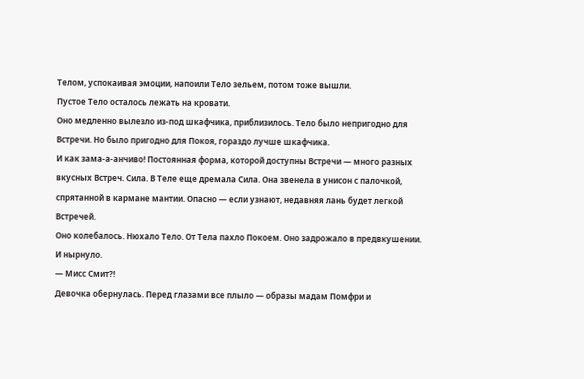Телом, успокаивая эмоции, напоили Тело зельем, потом тоже вышли.
Пустое Тело осталось лежать на кровати.
Оно медленно вылезло из-под шкафчика, приблизилось. Тело было непригодно для Встречи. Но было пригодно для Покоя, гораздо лучше шкафчика.
И как зама-а-анчиво! Постоянная форма, которой доступны Встречи — много разных вкусных Встреч. Сила. В Теле еще дремала Сила. Она звенела в унисон с палочкой, спрятанной в кармане мантии. Опасно — если узнают, недавняя лань будет легкой Встречей.
Оно колебалось. Нюхало Тело. От Тела пахло Покоем. Оно задрожало в предвкушении.
И нырнуло.
— Мисс Смит?!
Девочка обернулась. Перед глазами все плыло — образы мадам Помфри и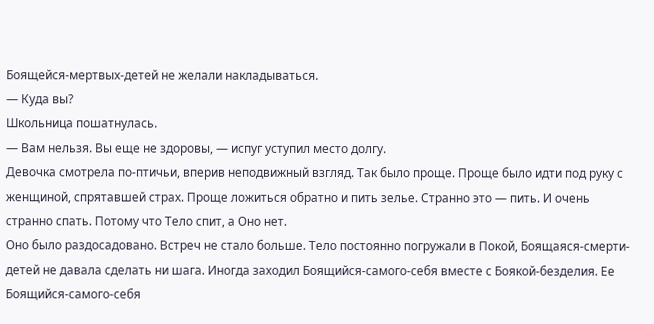Боящейся-мертвых-детей не желали накладываться.
— Куда вы?
Школьница пошатнулась.
— Вам нельзя. Вы еще не здоровы, — испуг уступил место долгу.
Девочка смотрела по-птичьи, вперив неподвижный взгляд. Так было проще. Проще было идти под руку с женщиной, спрятавшей страх. Проще ложиться обратно и пить зелье. Странно это — пить. И очень странно спать. Потому что Тело спит, а Оно нет.
Оно было раздосадовано. Встреч не стало больше. Тело постоянно погружали в Покой, Боящаяся-смерти-детей не давала сделать ни шага. Иногда заходил Боящийся-самого-себя вместе с Боякой-безделия. Ее Боящийся-самого-себя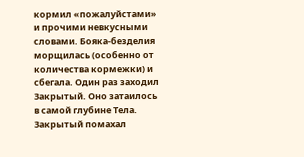кормил «пожалуйстами» и прочими невкусными словами. Бояка-безделия морщилась (особенно от количества кормежки) и сбегала. Один раз заходил Закрытый. Оно затаилось в самой глубине Тела. Закрытый помахал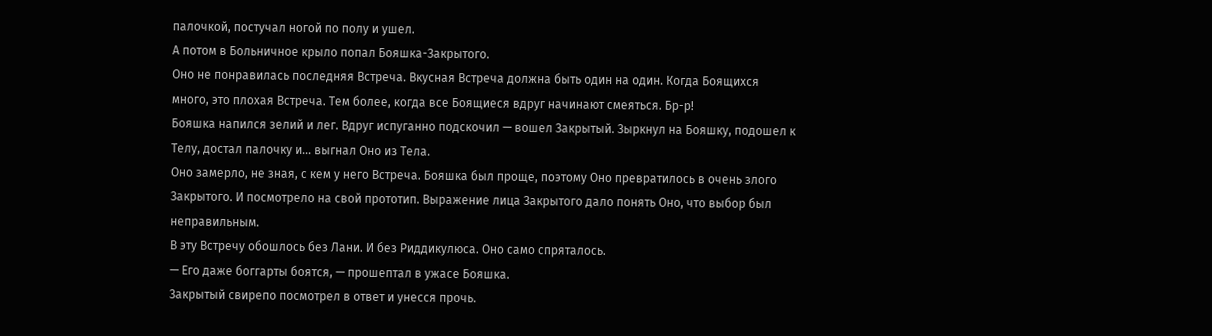палочкой, постучал ногой по полу и ушел.
А потом в Больничное крыло попал Бояшка-Закрытого.
Оно не понравилась последняя Встреча. Вкусная Встреча должна быть один на один. Когда Боящихся много, это плохая Встреча. Тем более, когда все Боящиеся вдруг начинают смеяться. Бр-р!
Бояшка напился зелий и лег. Вдруг испуганно подскочил — вошел Закрытый. Зыркнул на Бояшку, подошел к Телу, достал палочку и… выгнал Оно из Тела.
Оно замерло, не зная, с кем у него Встреча. Бояшка был проще, поэтому Оно превратилось в очень злого Закрытого. И посмотрело на свой прототип. Выражение лица Закрытого дало понять Оно, что выбор был неправильным.
В эту Встречу обошлось без Лани. И без Риддикулюса. Оно само спряталось.
— Его даже боггарты боятся, — прошептал в ужасе Бояшка.
Закрытый свирепо посмотрел в ответ и унесся прочь.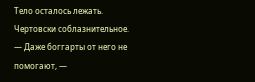Тело осталось лежать.
Чертовски соблазнительное.
— Даже боггарты от него не помогают, —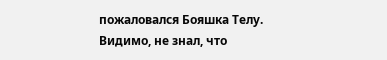пожаловался Бояшка Телу. Видимо, не знал, что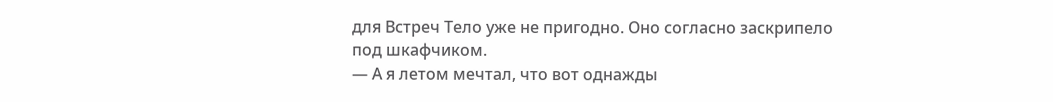для Встреч Тело уже не пригодно. Оно согласно заскрипело под шкафчиком.
— А я летом мечтал, что вот однажды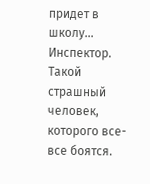придет в школу… Инспектор. Такой страшный человек, которого все-все боятся.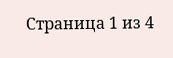Страница 1 из 4